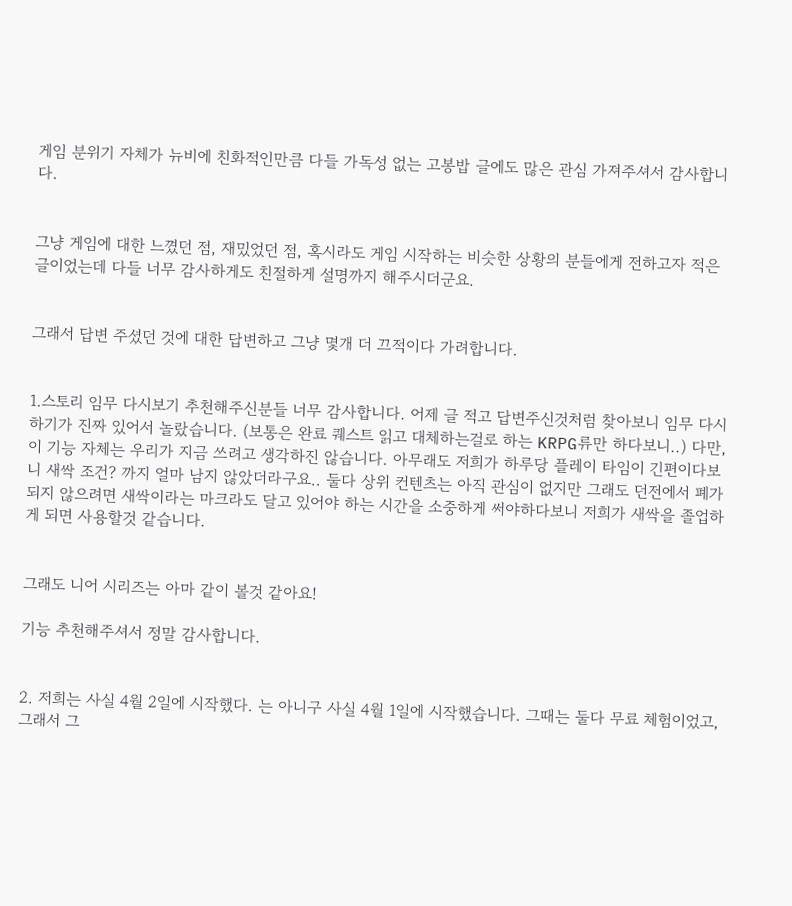게임 분위기 자체가 뉴비에 친화적인만큼 다들 가독성 없는 고봉밥 글에도 많은 관심 가져주셔서 감사합니다.


그냥 게임에 대한 느꼈던 점, 재밌었던 점, 혹시라도 게임 시작하는 비슷한 상황의 분들에게 전하고자 적은 글이었는데 다들 너무 감사하게도 친절하게 설명까지 해주시더군요.


그래서 답변 주셨던 것에 대한 답변하고 그냥 몇개 더 끄적이다 가려합니다.


1.스토리 임무 다시보기 추천해주신분들 너무 감사합니다. 어제 글 적고 답변주신것처럼 찾아보니 임무 다시하기가 진짜 있어서 놀랐습니다. (보통은 완료 퀘스트 읽고 대체하는걸로 하는 KRPG류만 하다보니..) 다만, 이 기능 자체는 우리가 지금 쓰려고 생각하진 않습니다. 아무래도 저희가 하루당 플레이 타임이 긴편이다보니 새싹 조건? 까지 얼마 남지 않았더라구요.. 둘다 상위 컨텐츠는 아직 관심이 없지만 그래도 던전에서 폐가 되지 않으려면 새싹이라는 마크라도 달고 있어야 하는 시간을 소중하게 써야하다보니 저희가 새싹을 졸업하게 되면 사용할것 같습니다.


그래도 니어 시리즈는 아마 같이 볼것 같아요!

기능 추천해주셔서 정말 감사합니다.


2. 저희는 사실 4월 2일에 시작했다. 는 아니구 사실 4월 1일에 시작했습니다. 그때는 둘다 무료 체험이었고, 그래서 그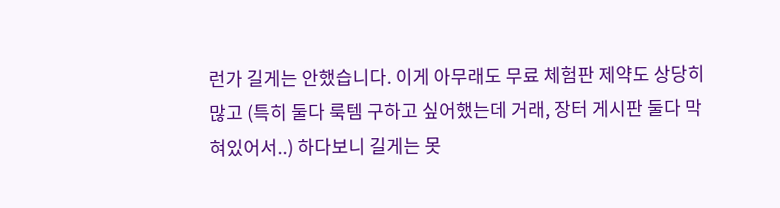런가 길게는 안했습니다. 이게 아무래도 무료 체험판 제약도 상당히 많고 (특히 둘다 룩템 구하고 싶어했는데 거래, 장터 게시판 둘다 막혀있어서..) 하다보니 길게는 못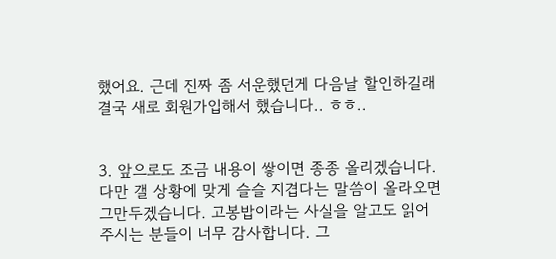했어요. 근데 진짜 좀 서운했던게 다음날 할인하길래 결국 새로 회원가입해서 했습니다.. ㅎㅎ..


3. 앞으로도 조금 내용이 쌓이면 종종 올리겠습니다. 다만 갤 상황에 맞게 슬슬 지겹다는 말씀이 올라오면 그만두겠습니다. 고봉밥이라는 사실을 알고도 읽어주시는 분들이 너무 감사합니다. 그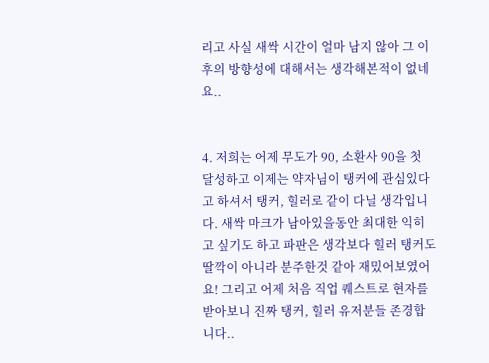리고 사실 새싹 시간이 얼마 남지 않아 그 이후의 방향성에 대해서는 생각해본적이 없네요..


4. 저희는 어제 무도가 90, 소환사 90을 첫 달성하고 이제는 약자님이 탱커에 관심있다고 하셔서 탱커, 힐러로 같이 다닐 생각입니다. 새싹 마크가 남아있을동안 최대한 익히고 싶기도 하고 파판은 생각보다 힐러 탱커도 딸깍이 아니라 분주한것 같아 재밌어보였어요! 그리고 어제 처음 직업 퀘스트로 현자를 받아보니 진짜 탱커, 힐러 유저분들 존경합니다..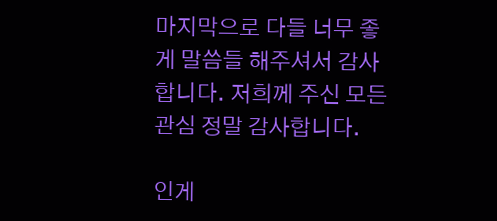마지막으로 다들 너무 좋게 말씀들 해주셔서 감사합니다. 저희께 주신 모든 관심 정말 감사합니다.

인게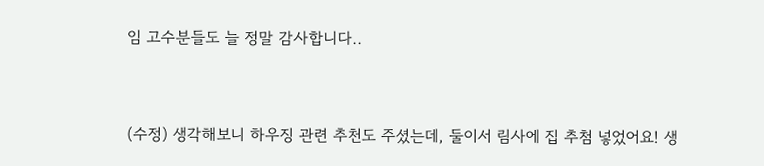임 고수분들도 늘 정말 감사합니다..


(수정) 생각해보니 하우징 관련 추천도 주셨는데, 둘이서 림사에 집 추첨 넣었어요! 생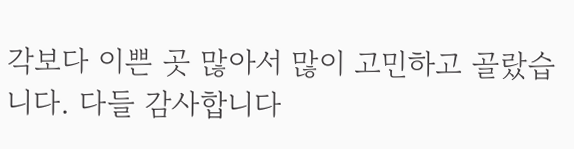각보다 이쁜 곳 많아서 많이 고민하고 골랐습니다. 다들 감사합니다